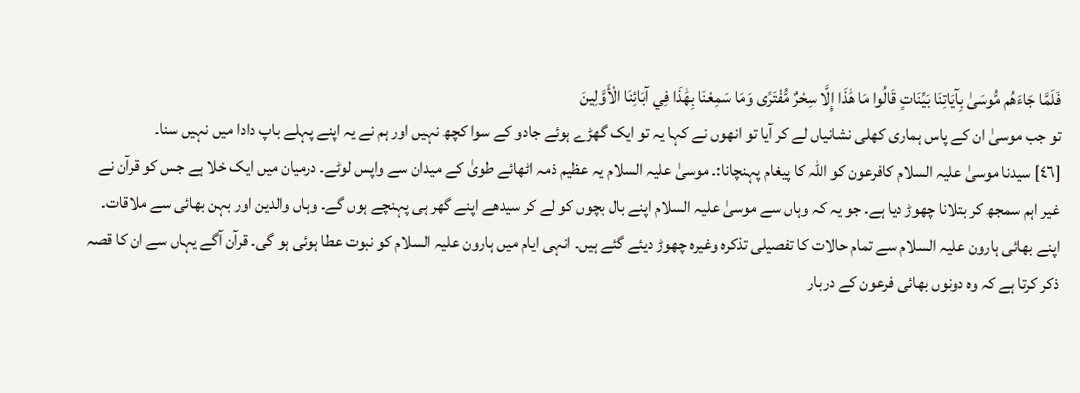فَلَمَّا جَاءَهُم مُّوسَىٰ بِآيَاتِنَا بَيِّنَاتٍ قَالُوا مَا هَٰذَا إِلَّا سِحْرٌ مُّفْتَرًى وَمَا سَمِعْنَا بِهَٰذَا فِي آبَائِنَا الْأَوَّلِينَ
تو جب موسیٰ ان کے پاس ہماری کھلی نشانیاں لے کر آیا تو انھوں نے کہا یہ تو ایک گھڑے ہوئے جادو کے سوا کچھ نہیں اور ہم نے یہ اپنے پہلے باپ دادا میں نہیں سنا۔
[٤٦] سیدنا موسیٰ علیہ السلام کافرعون کو اللہ کا پیغام پہنچانا:۔ موسیٰ علیہ السلام یہ عظیم ذمہ اٹھائے طویٰ کے میدان سے واپس لوٹے۔ درمیان میں ایک خلا ہے جس کو قرآن نے غیر اہم سمجھ کر بتلانا چھوڑ دیا ہے۔ جو یہ کہ وہاں سے موسیٰ علیہ السلام اپنے بال بچوں کو لے کر سیدھے اپنے گھر ہی پہنچے ہوں گے۔ وہاں والدین اور بہن بھائی سے ملاقات۔ اپنے بھائی ہارون علیہ السلام سے تمام حالات کا تفصیلی تذکرہ وغیرہ چھوڑ دیئے گئے ہیں۔ انہی ایام میں ہارون علیہ السلام کو نبوت عطا ہوئی ہو گی۔ قرآن آگے یہاں سے ان کا قصہ ذکر کرتا ہے کہ وہ دونوں بھائی فرعون کے دربار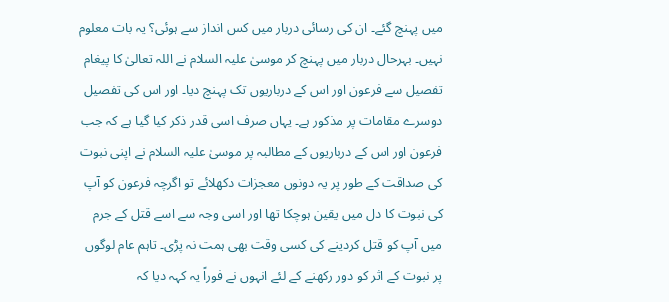میں پہنچ گئے۔ ان کی رسائی دربار میں کس انداز سے ہوئی؟ یہ بات معلوم نہیں۔ بہرحال دربار میں پہنچ کر موسیٰ علیہ السلام نے اللہ تعالیٰ کا پیغام تفصیل سے فرعون اور اس کے درباریوں تک پہنچ دیا۔ اور اس کی تفصیل دوسرے مقامات پر مذکور ہے۔ یہاں صرف اسی قدر ذکر کیا گیا ہے کہ جب فرعون اور اس کے درباریوں کے مطالبہ پر موسیٰ علیہ السلام نے اپنی نبوت کی صداقت کے طور پر یہ دونوں معجزات دکھلائے تو اگرچہ فرعون کو آپ کی نبوت کا دل میں یقین ہوچکا تھا اور اسی وجہ سے اسے قتل کے جرم میں آپ کو قتل کردینے کی کسی وقت بھی ہمت نہ پڑی۔ تاہم عام لوگوں پر نبوت کے اثر کو دور رکھنے کے لئے انہوں نے فوراً یہ کہہ دیا کہ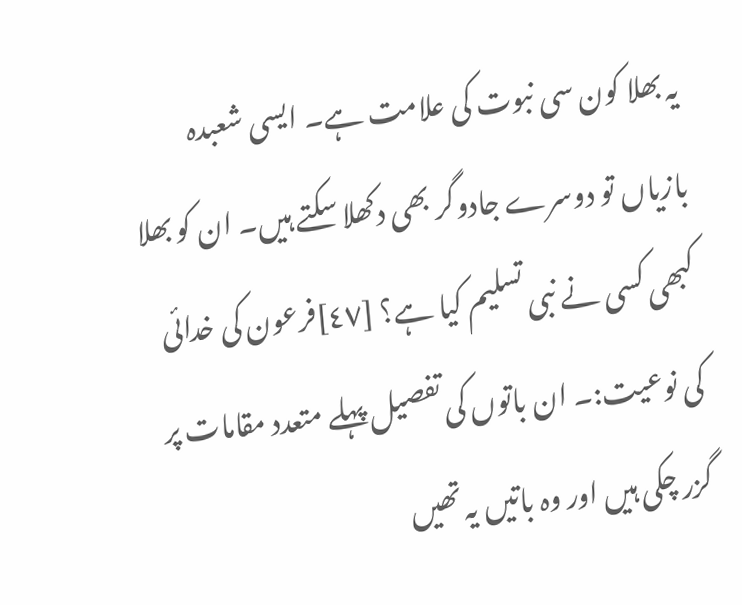یہ بھلا کون سی نبوت کی علامت ہے۔ ایسی شعبدہ بازیاں تو دوسرے جادوگر بھی دکھلا سکتے ہیں۔ ان کو بھلا کبھی کسی نے نبی تسلیم کیا ہے؟ [٤٧]فرعون کی خدائی کی نوعیت:۔ ان باتوں کی تفصیل پہلے متعدد مقامات پر گزر چکی ہیں اور وہ باتیں یہ تھیں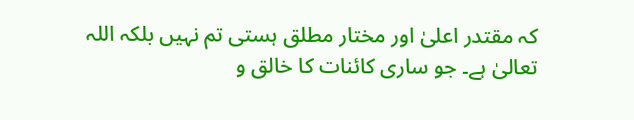کہ مقتدر اعلیٰ اور مختار مطلق ہستی تم نہیں بلکہ اللہ تعالیٰ ہے۔ جو ساری کائنات کا خالق و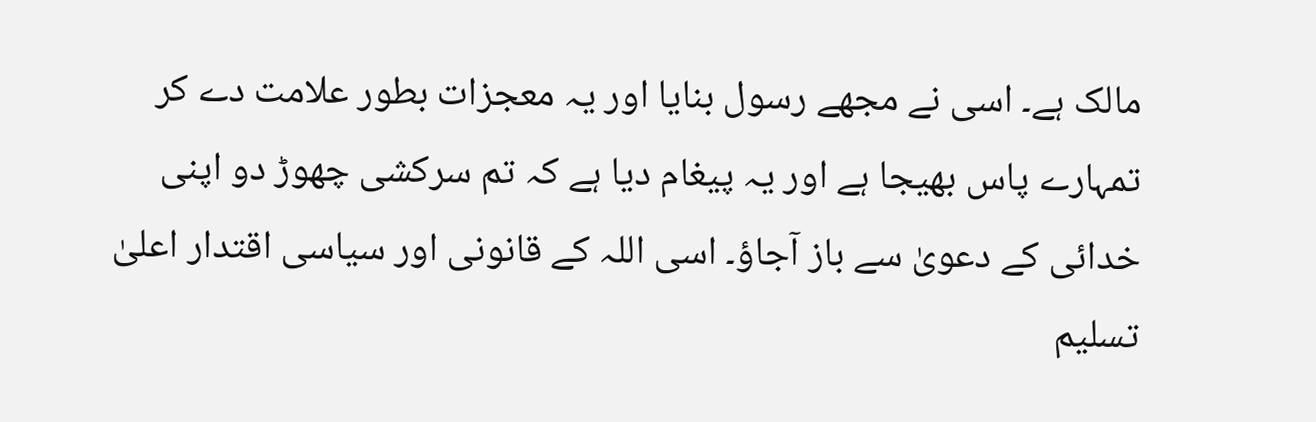مالک ہے۔ اسی نے مجھے رسول بنایا اور یہ معجزات بطور علامت دے کر تمہارے پاس بھیجا ہے اور یہ پیغام دیا ہے کہ تم سرکشی چھوڑ دو اپنی خدائی کے دعویٰ سے باز آجاؤ۔ اسی اللہ کے قانونی اور سیاسی اقتدار اعلیٰ تسلیم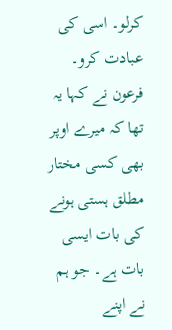کرلو۔ اسی کی عبادت کرو۔ فرعون نے کہا یہ تھا کہ میرے اوپر بھی کسی مختار مطلق ہستی ہونے کی بات ایسی بات ہے۔ جو ہم نے اپنے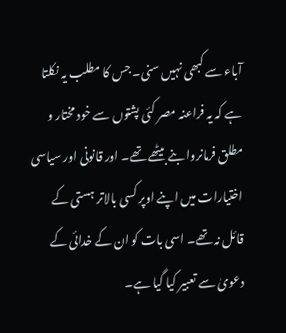آباء سے کبھی نہیں سنی۔ جس کا مطلب یہ نکلتا ہے کہ یہ فراعنہ مصر کئی پشتوں سے خود مختار و مطلق فرمانروا بنے بیٹھے تھے۔ اور قانونی اور سیاسی اختیارات میں اپنے اوپر کسی بالاتر ہستی کے قائل نہ تھے۔ اسی بات کو ان کے خدائی کے دعویٰ سے تعبیر کیا گیا ہے۔